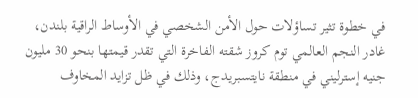في خطوة تثير تساؤلات حول الأمن الشخصي في الأوساط الراقية بلندن، غادر النجم العالمي توم كروز شقته الفاخرة التي تقدر قيمتها بنحو 30 مليون جنيه إسترليني في منطقة نايتسبريدج، وذلك في ظل تزايد المخاوف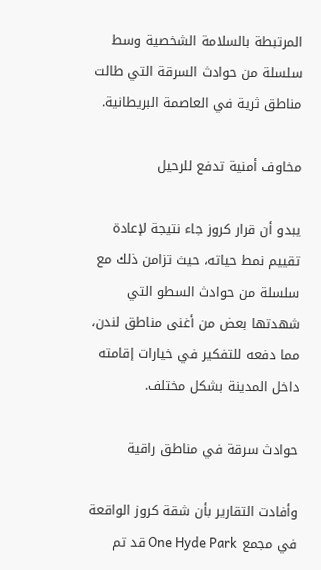المرتبطة بالسلامة الشخصية وسط سلسلة من حوادث السرقة التي طالت مناطق ثرية في العاصمة البريطانية.

مخاوف أمنية تدفع للرحيل

يبدو أن قرار كروز جاء نتيجة لإعادة تقييم نمط حياته، حيث تزامن ذلك مع سلسلة من حوادث السطو التي شهدتها بعض من أغنى مناطق لندن، مما دفعه للتفكير في خيارات إقامته داخل المدينة بشكل مختلف.

حوادث سرقة في مناطق راقية

وأفادت التقارير بأن شقة كروز الواقعة في مجمع One Hyde Park قد تم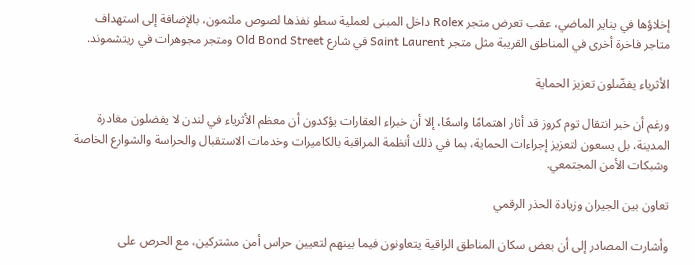إخلاؤها في يناير الماضي، عقب تعرض متجر Rolex داخل المبنى لعملية سطو نفذها لصوص ملثمون، بالإضافة إلى استهداف متاجر فاخرة أخرى في المناطق القريبة مثل متجر Saint Laurent في شارع Old Bond Street ومتجر مجوهرات في ريتشموند.

الأثرياء يفضّلون تعزيز الحماية

ورغم أن خبر انتقال توم كروز قد أثار اهتمامًا واسعًا، إلا أن خبراء العقارات يؤكدون أن معظم الأثرياء في لندن لا يفضلون مغادرة المدينة، بل يسعون لتعزيز إجراءات الحماية، بما في ذلك أنظمة المراقبة بالكاميرات وخدمات الاستقبال والحراسة والشوارع الخاصة وشبكات الأمن المجتمعي.

تعاون بين الجيران وزيادة الحذر الرقمي

وأشارت المصادر إلى أن بعض سكان المناطق الراقية يتعاونون فيما بينهم لتعيين حراس أمن مشتركين، مع الحرص على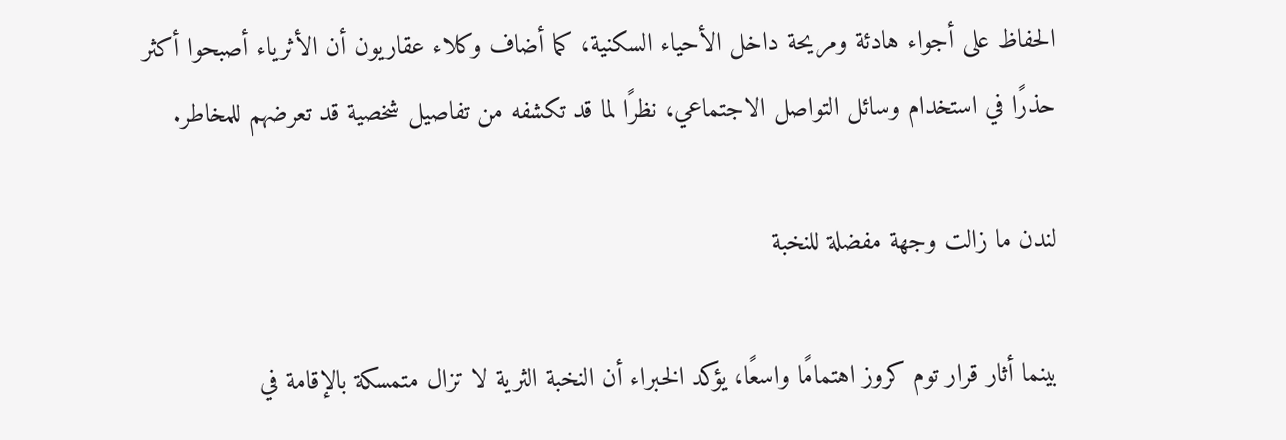الحفاظ على أجواء هادئة ومريحة داخل الأحياء السكنية، كما أضاف وكلاء عقاريون أن الأثرياء أصبحوا أكثر حذرًا في استخدام وسائل التواصل الاجتماعي، نظرًا لما قد تكشفه من تفاصيل شخصية قد تعرضهم للمخاطر.

لندن ما زالت وجهة مفضلة للنخبة

بينما أثار قرار توم كروز اهتمامًا واسعًا، يؤكد الخبراء أن النخبة الثرية لا تزال متمسكة بالإقامة في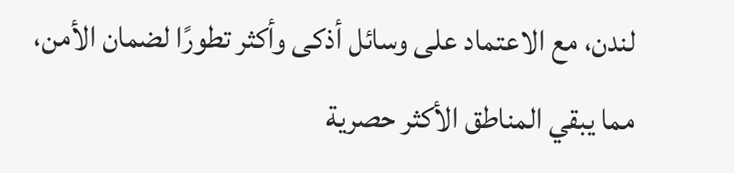لندن، مع الاعتماد على وسائل أذكى وأكثر تطورًا لضمان الأمن، مما يبقي المناطق الأكثر حصرية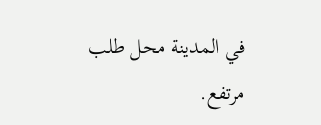في المدينة محل طلب مرتفع.